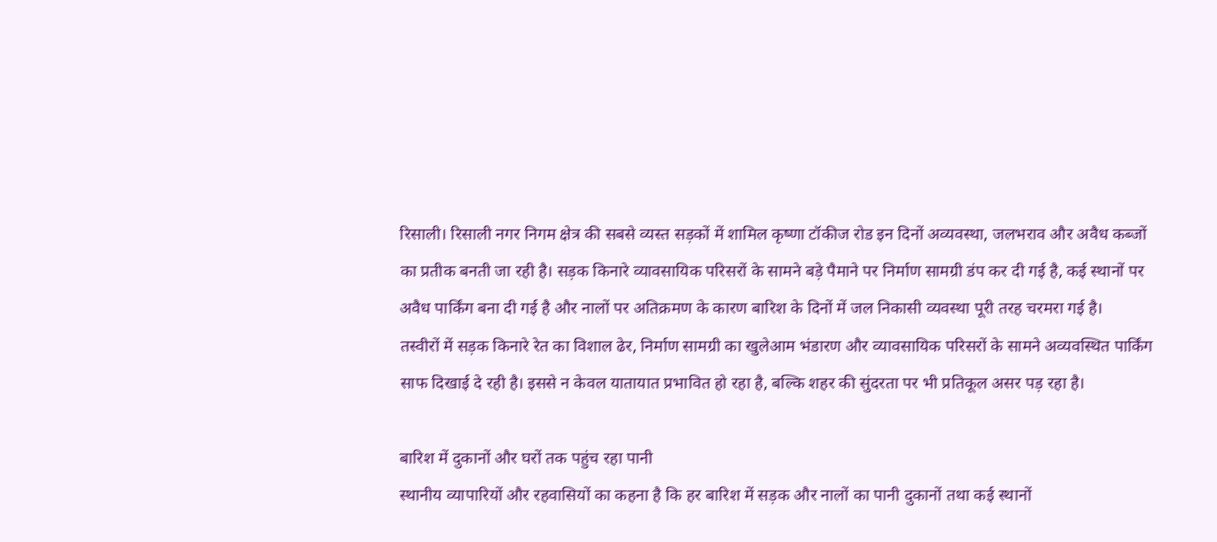रिसाली। रिसाली नगर निगम क्षेत्र की सबसे व्यस्त सड़कों में शामिल कृष्णा टॉकीज रोड इन दिनों अव्यवस्था, जलभराव और अवैध कब्जों का प्रतीक बनती जा रही है। सड़क किनारे व्यावसायिक परिसरों के सामने बड़े पैमाने पर निर्माण सामग्री डंप कर दी गई है, कई स्थानों पर अवैध पार्किंग बना दी गई है और नालों पर अतिक्रमण के कारण बारिश के दिनों में जल निकासी व्यवस्था पूरी तरह चरमरा गई है।
तस्वीरों में सड़क किनारे रेत का विशाल ढेर, निर्माण सामग्री का खुलेआम भंडारण और व्यावसायिक परिसरों के सामने अव्यवस्थित पार्किंग साफ दिखाई दे रही है। इससे न केवल यातायात प्रभावित हो रहा है, बल्कि शहर की सुंदरता पर भी प्रतिकूल असर पड़ रहा है।

बारिश में दुकानों और घरों तक पहुंच रहा पानी
स्थानीय व्यापारियों और रहवासियों का कहना है कि हर बारिश में सड़क और नालों का पानी दुकानों तथा कई स्थानों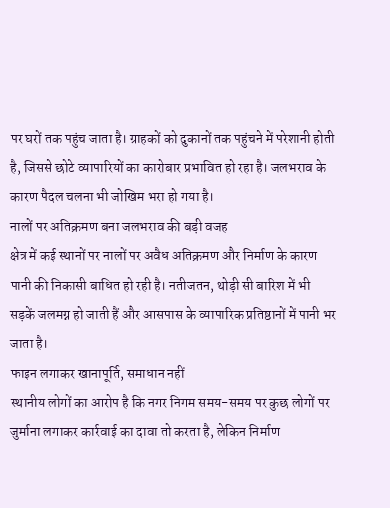पर घरों तक पहुंच जाता है। ग्राहकों को दुकानों तक पहुंचने में परेशानी होती है, जिससे छोटे व्यापारियों का कारोबार प्रभावित हो रहा है। जलभराव के कारण पैदल चलना भी जोखिम भरा हो गया है।
नालों पर अतिक्रमण बना जलभराव की बड़ी वजह
क्षेत्र में कई स्थानों पर नालों पर अवैध अतिक्रमण और निर्माण के कारण पानी की निकासी बाधित हो रही है। नतीजतन, थोड़ी सी बारिश में भी सड़कें जलमग्न हो जाती हैं और आसपास के व्यापारिक प्रतिष्ठानों में पानी भर जाता है।
फाइन लगाकर खानापूर्ति, समाधान नहीं
स्थानीय लोगों का आरोप है कि नगर निगम समय-समय पर कुछ लोगों पर जुर्माना लगाकर कार्रवाई का दावा तो करता है, लेकिन निर्माण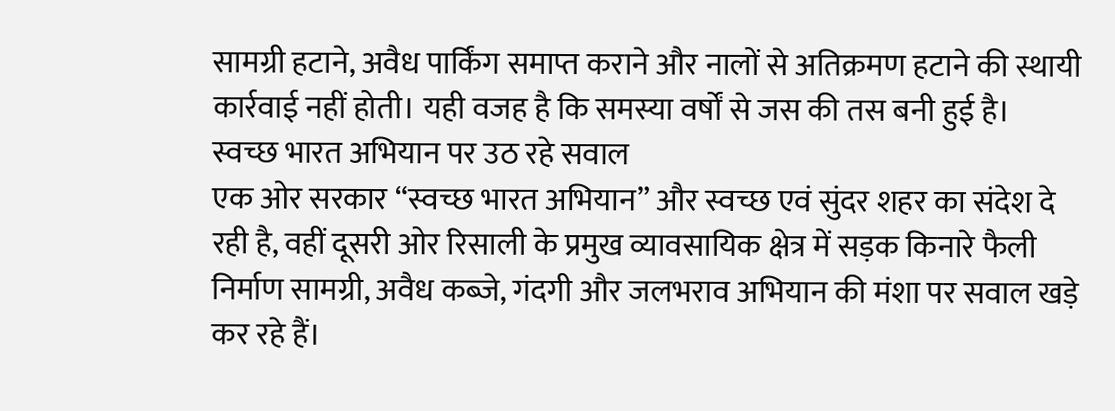सामग्री हटाने, अवैध पार्किंग समाप्त कराने और नालों से अतिक्रमण हटाने की स्थायी कार्रवाई नहीं होती। यही वजह है कि समस्या वर्षों से जस की तस बनी हुई है।
स्वच्छ भारत अभियान पर उठ रहे सवाल
एक ओर सरकार “स्वच्छ भारत अभियान” और स्वच्छ एवं सुंदर शहर का संदेश दे रही है, वहीं दूसरी ओर रिसाली के प्रमुख व्यावसायिक क्षेत्र में सड़क किनारे फैली निर्माण सामग्री, अवैध कब्जे, गंदगी और जलभराव अभियान की मंशा पर सवाल खड़े कर रहे हैं।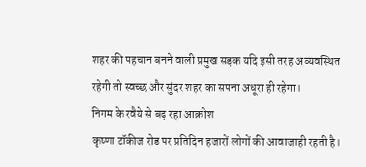शहर की पहचान बनने वाली प्रमुख सड़क यदि इसी तरह अव्यवस्थित रहेगी तो स्वच्छ और सुंदर शहर का सपना अधूरा ही रहेगा।
निगम के रवैये से बढ़ रहा आक्रोश
कृष्णा टॉकीज रोड पर प्रतिदिन हजारों लोगों की आवाजाही रहती है।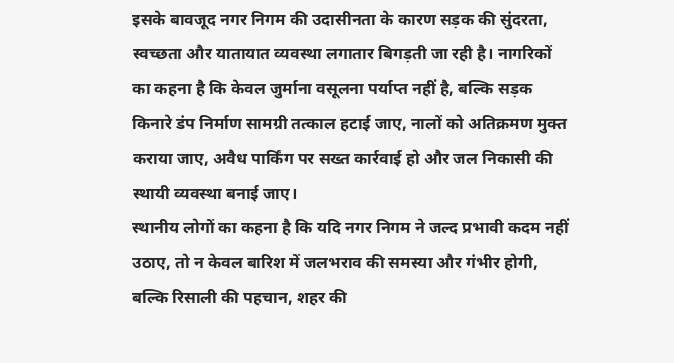इसके बावजूद नगर निगम की उदासीनता के कारण सड़क की सुंदरता, स्वच्छता और यातायात व्यवस्था लगातार बिगड़ती जा रही है। नागरिकों का कहना है कि केवल जुर्माना वसूलना पर्याप्त नहीं है, बल्कि सड़क किनारे डंप निर्माण सामग्री तत्काल हटाई जाए, नालों को अतिक्रमण मुक्त कराया जाए, अवैध पार्किंग पर सख्त कार्रवाई हो और जल निकासी की स्थायी व्यवस्था बनाई जाए।
स्थानीय लोगों का कहना है कि यदि नगर निगम ने जल्द प्रभावी कदम नहीं उठाए, तो न केवल बारिश में जलभराव की समस्या और गंभीर होगी, बल्कि रिसाली की पहचान, शहर की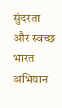सुंदरता और स्वच्छ भारत अभियान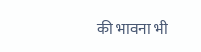की भावना भी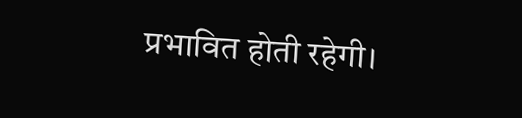प्रभावित होती रहेगी।